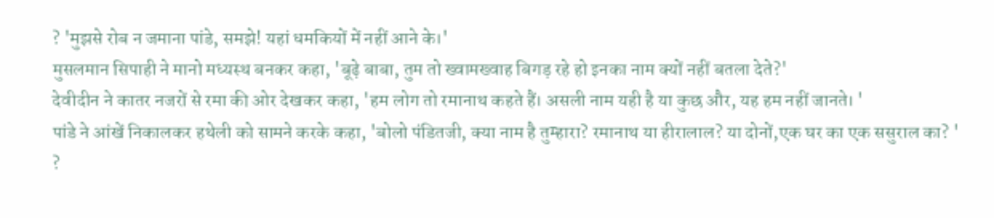? 'मुझसे रोब न जमाना पांडे, समझे! यहां धमकियों में नहीं आने के।'
मुसलमान सिपाही ने मानो मध्यस्थ बनकर कहा, 'बूढ़े बाबा, तुम तो ख्वामख्वाह बिगड़ रहे हो इनका नाम क्यों नहीं बतला देते?'
देवीदीन ने कातर नजरों से रमा की ओर देखकर कहा, 'हम लोग तो रमानाथ कहते हैं। असली नाम यही है या कुछ और, यह हम नहीं जानते। '
पांडे ने आंखें निकालकर हथेली को सामने करके कहा, 'बोलो पंडितजी, क्या नाम है तुम्हारा? रमानाथ या हीरालाल? या दोनों,एक घर का एक ससुराल का? '
?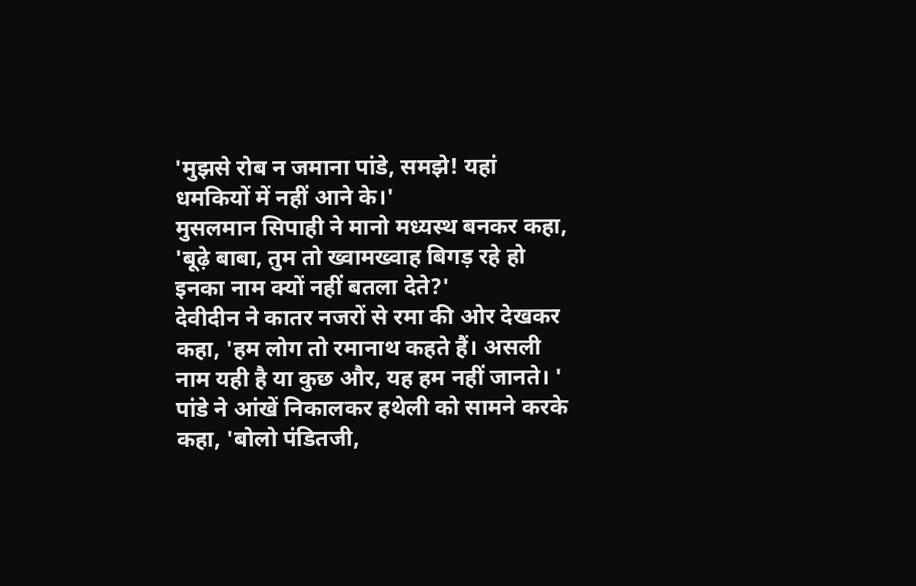'मुझसे रोब न जमाना पांडे, समझे! यहां धमकियों में नहीं आने के।'
मुसलमान सिपाही ने मानो मध्यस्थ बनकर कहा, 'बूढ़े बाबा, तुम तो ख्वामख्वाह बिगड़ रहे हो इनका नाम क्यों नहीं बतला देते?'
देवीदीन ने कातर नजरों से रमा की ओर देखकर कहा, 'हम लोग तो रमानाथ कहते हैं। असली नाम यही है या कुछ और, यह हम नहीं जानते। '
पांडे ने आंखें निकालकर हथेली को सामने करके कहा, 'बोलो पंडितजी,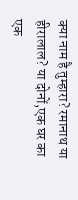क्या नाम है तुम्हारा? रमानाथ या हीरालाल? या दोनों,एक घर का एक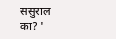ससुराल का? '